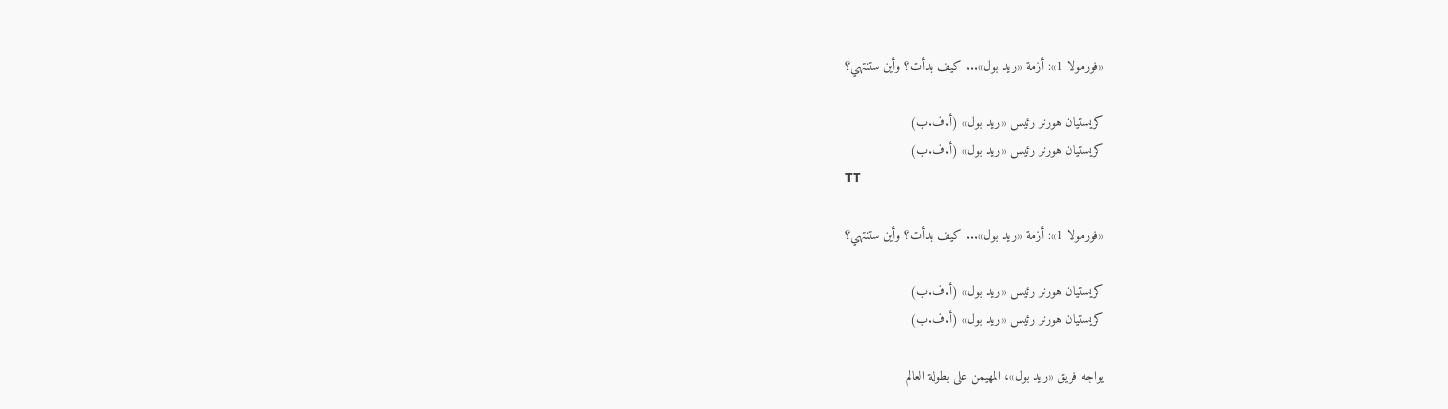«فورمولا 1»: أزمة «ريد بول»... كيف بدأت؟ وأين ستنتهي؟

كريستيان هورنر رئيس «ريد بول» (أ.ف.ب)
كريستيان هورنر رئيس «ريد بول» (أ.ف.ب)
TT

«فورمولا 1»: أزمة «ريد بول»... كيف بدأت؟ وأين ستنتهي؟

كريستيان هورنر رئيس «ريد بول» (أ.ف.ب)
كريستيان هورنر رئيس «ريد بول» (أ.ف.ب)

يواجه فريق «ريد بول»، المهيمن على بطولة العالم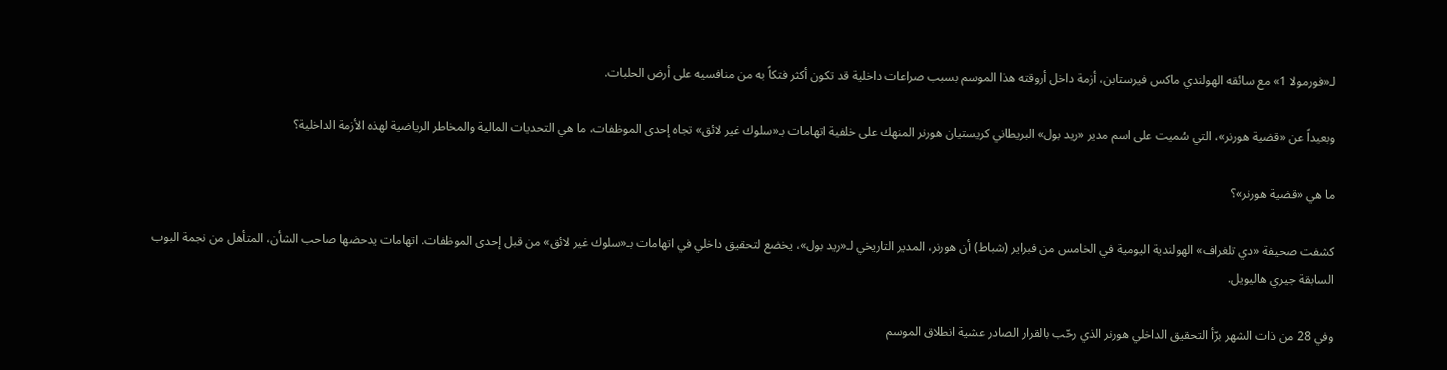لـ«فورمولا 1» مع سائقه الهولندي ماكس فيرستابن، أزمة داخل أروقته هذا الموسم بسبب صراعات داخلية قد تكون أكثر فتكاً به من منافسيه على أرض الحلبات.

وبعيداً عن «قضية هورنر»، التي سُميت على اسم مدير «ريد بول» البريطاني كريستيان هورنر المنهك على خلفية اتهامات بـ«سلوك غير لائق» تجاه إحدى الموظفات، ما هي التحديات المالية والمخاطر الرياضية لهذه الأزمة الداخلية؟

ما هي «قضية هورنر»؟

كشفت صحيفة «دي تلغراف» الهولندية اليومية في الخامس من فبراير (شباط) أن هورنر، المدير التاريخي لـ«ريد بول»، يخضع لتحقيق داخلي في اتهامات بـ«سلوك غير لائق» من قبل إحدى الموظفات. اتهامات يدحضها صاحب الشأن، المتأهل من نجمة البوب السابقة جيري هاليويل.

وفي 28 من ذات الشهر برّأ التحقيق الداخلي هورنر الذي رحّب بالقرار الصادر عشية انطلاق الموسم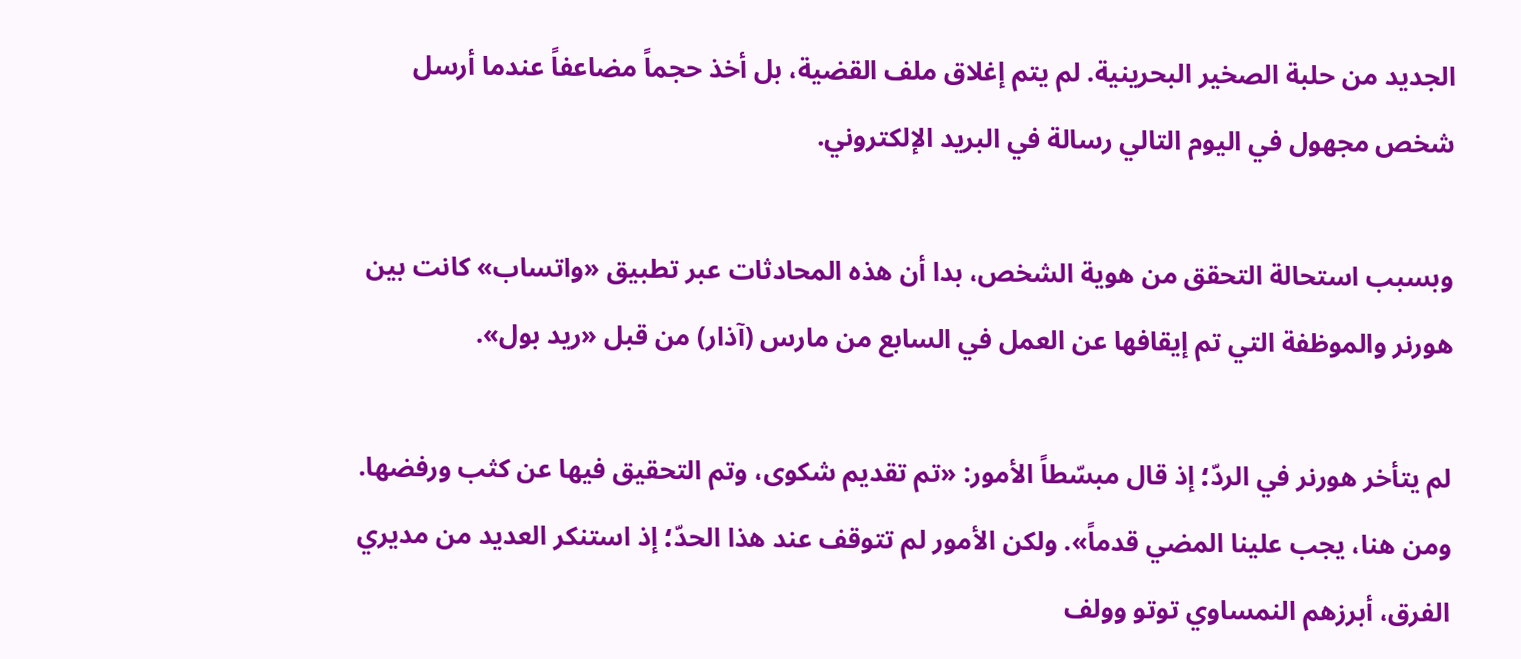الجديد من حلبة الصخير البحرينية. لم يتم إغلاق ملف القضية، بل أخذ حجماً مضاعفاً عندما أرسل شخص مجهول في اليوم التالي رسالة في البريد الإلكتروني.

وبسبب استحالة التحقق من هوية الشخص، بدا أن هذه المحادثات عبر تطبيق «واتساب» كانت بين هورنر والموظفة التي تم إيقافها عن العمل في السابع من مارس (آذار) من قبل «ريد بول».

لم يتأخر هورنر في الردّ؛ إذ قال مبسّطاً الأمور: «تم تقديم شكوى، وتم التحقيق فيها عن كثب ورفضها. ومن هنا، يجب علينا المضي قدماً». ولكن الأمور لم تتوقف عند هذا الحدّ؛ إذ استنكر العديد من مديري الفرق، أبرزهم النمساوي توتو وولف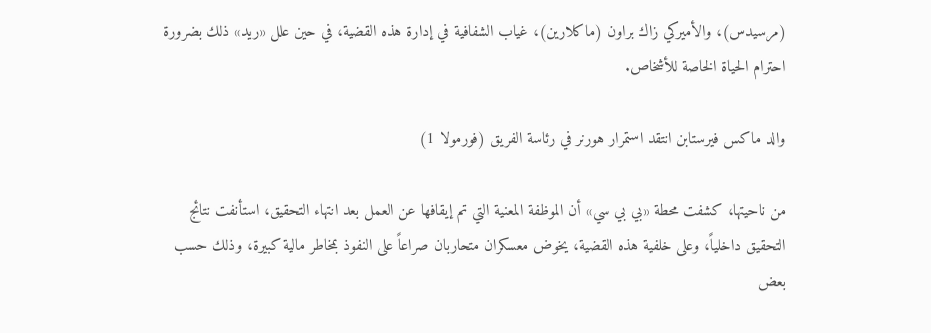(مرسيدس)، والأميركي زاك براون (ماكلارين)، غياب الشفافية في إدارة هذه القضية، في حين علل «ريد» ذلك بضرورة احترام الحياة الخاصة للأشخاص.

والد ماكس فيرستابن انتقد استمرار هورنر في رئاسة الفريق (فورمولا 1)

من ناحيتها، كشفت محطة «بي بي سي» أن الموظفة المعنية التي تم إيقافها عن العمل بعد انتهاء التحقيق، استأنفت نتائج التحقيق داخلياً، وعلى خلفية هذه القضية، يخوض معسكران متحاربان صراعاً على النفوذ بمخاطر مالية كبيرة، وذلك حسب بعض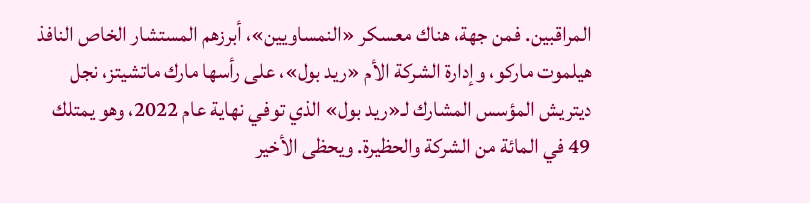المراقبين. فمن جهة، هناك معسكر «النمساويين»، أبرزهم المستشار الخاص النافذ هيلموت ماركو، وإدارة الشركة الأم «ريد بول»، على رأسها مارك ماتشيتز، نجل ديتريش المؤسس المشارك لـ«ريد بول» الذي توفي نهاية عام 2022، وهو يمتلك 49 في المائة من الشركة والحظيرة. ويحظى الأخير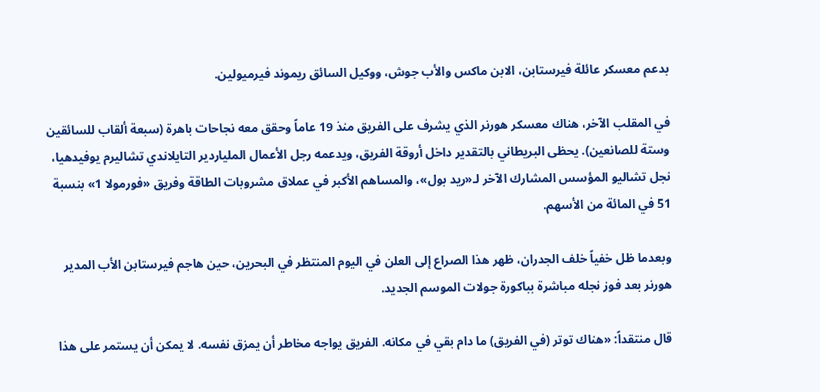بدعم معسكر عائلة فيرستابن، الابن ماكس والأب جوش، ووكيل السائق ريموند فيرميولين.

في المقلب الآخر، هناك معسكر هورنر الذي يشرف على الفريق منذ 19 عاماً وحقق معه نجاحات باهرة (سبعة ألقاب للسائقين وستة للصانعين). يحظى البريطاني بالتقدير داخل أروقة الفريق، ويدعمه رجل الأعمال الملياردير التايلاندي تشاليرم يوفيدهيا، نجل تشاليو المؤسس المشارك الآخر لـ«ريد بول»، والمساهم الأكبر في عملاق مشروبات الطاقة وفريق «فورمولا 1» بنسبة 51 في المائة من الأسهم.

وبعدما ظل خفياً خلف الجدران، ظهر هذا الصراع إلى العلن في اليوم المنتظر في البحرين، حين هاجم فيرستابن الأب المدير هورنر بعد فوز نجله مباشرة بباكورة جولات الموسم الجديد.

قال منتقداً: «هناك توتر (في الفريق) ما دام بقي في مكانه. الفريق يواجه مخاطر أن يمزق نفسه. لا يمكن أن يستمر على هذا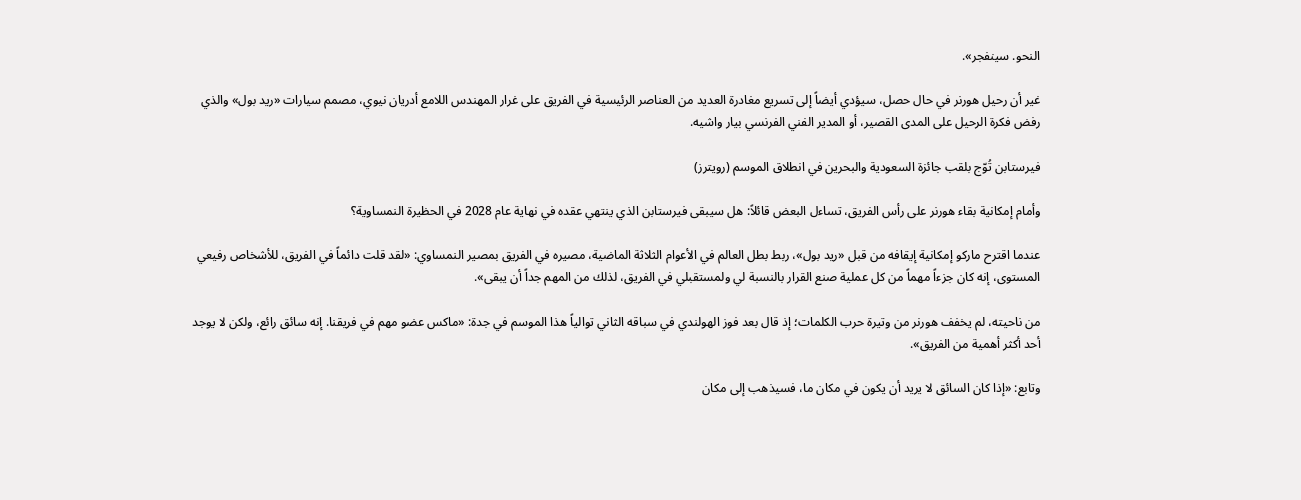النحو. سينفجر».

غير أن رحيل هورنر في حال حصل، سيؤدي أيضاً إلى تسريع مغادرة العديد من العناصر الرئيسية في الفريق على غرار المهندس اللامع أدريان نيوي، مصمم سيارات «ريد بول» والذي رفض فكرة الرحيل على المدى القصير، أو المدير الفني الفرنسي بيار واشيه.

فيرستابن تُوّج بلقب جائزة السعودية والبحرين في انطلاق الموسم (رويترز)

وأمام إمكانية بقاء هورنر على رأس الفريق، تساءل البعض قائلاً: هل سيبقى فيرستابن الذي ينتهي عقده في نهاية عام 2028 في الحظيرة النمساوية؟

عندما اقترح ماركو إمكانية إيقافه من قبل «ريد بول»، ربط بطل العالم في الأعوام الثلاثة الماضية، مصيره في الفريق بمصير النمساوي: «لقد قلت دائماً في الفريق، للأشخاص رفيعي المستوى، إنه كان جزءاً مهماً من كل عملية صنع القرار بالنسبة لي ولمستقبلي في الفريق، لذلك من المهم جداً أن يبقى».

من ناحيته، لم يخفف هورنر من وتيرة حرب الكلمات؛ إذ قال بعد فوز الهولندي في سباقه الثاني توالياً هذا الموسم في جدة: «ماكس عضو مهم في فريقنا. إنه سائق رائع، ولكن لا يوجد أحد أكثر أهمية من الفريق».

وتابع: «إذا كان السائق لا يريد أن يكون في مكان ما، فسيذهب إلى مكان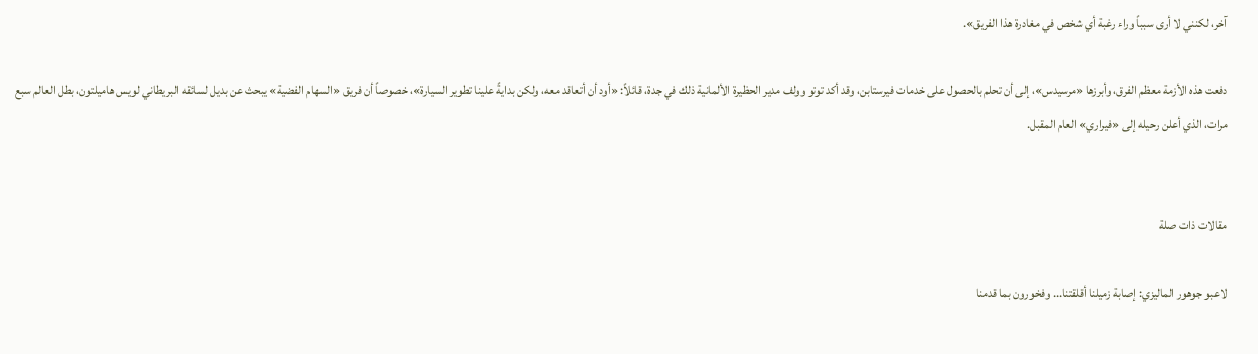آخر، لكنني لا أرى سبباً وراء رغبة أي شخص في مغادرة هذا الفريق».

دفعت هذه الأزمة معظم الفرق، وأبرزها «مرسيدس»، إلى أن تحلم بالحصول على خدمات فيرستابن، وقد أكد توتو وولف مدير الحظيرة الألمانية ذلك في جدة، قائلاً: «أود أن أتعاقد معه، ولكن بدايةً علينا تطوير السيارة»، خصوصاً أن فريق «السهام الفضية» يبحث عن بديل لسائقه البريطاني لويس هاميلتون، بطل العالم سبع مرات، الذي أعلن رحيله إلى «فيراري» العام المقبل.


مقالات ذات صلة

لاعبو جوهور الماليزي: إصابة زميلنا أقلقتنا... وفخورون بما قدمنا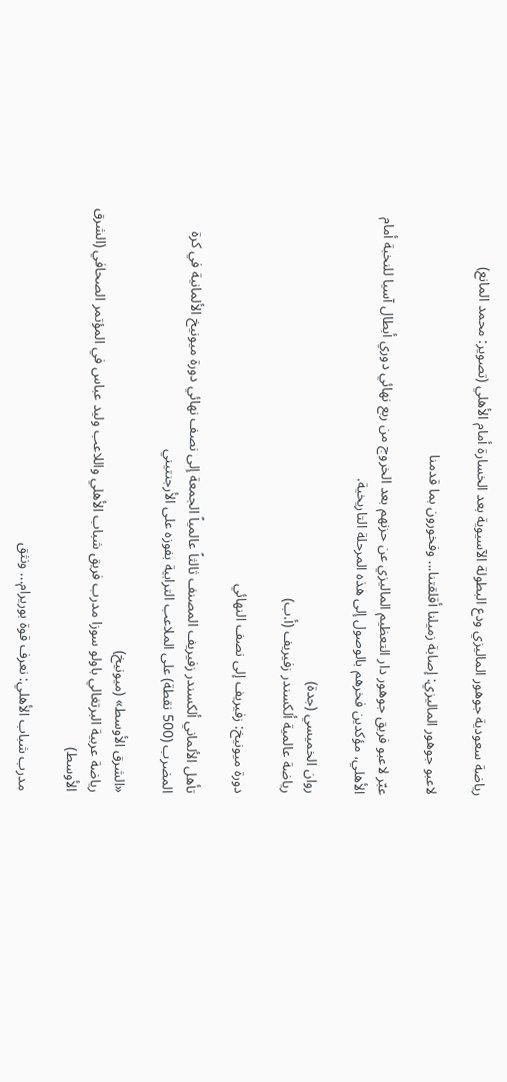رياضة سعودية جوهور الماليزي ودع البطولة الآسيوية بعد الخسارة أمام الأهلي (تصوير: محمد المانع)

لاعبو جوهور الماليزي: إصابة زميلنا أقلقتنا... وفخورون بما قدمنا

عبّر لاعبو فريق جوهور دار التعظيم الماليزي عن حزنهم بعد الخروج من ربع نهائي دوري أبطال آسيا للنخبة أمام الأهلي، مؤكدين فخرهم بالوصول إلى هذه المرحلة التاريخية.

روان الخميسي (جدة)
رياضة عالمية ألكسندر زفيريف (أ.ب)

دورة ميونيخ: زفيريف إلى نصف النهائي

تأهل الألماني ألكسندر زفيريف المصنف ثالثاً عالمياً الجمعة إلى نصف نهائي دورة ميونيخ الألمانية في كرة المضرب (500 نقطة) على الملاعب الترابية بفوزه على الأرجنتيني

«الشرق الأوسط» (ميونيخ)
رياضة عربية البرتغالي باولو سوزا مدرب فريق شباب الأهلي واللاعب وليد عباس في المؤتمر الصحافي (الشرق الأوسط)

مدرب شباب الأهلي: نعرف قوة بوريرام... ونثق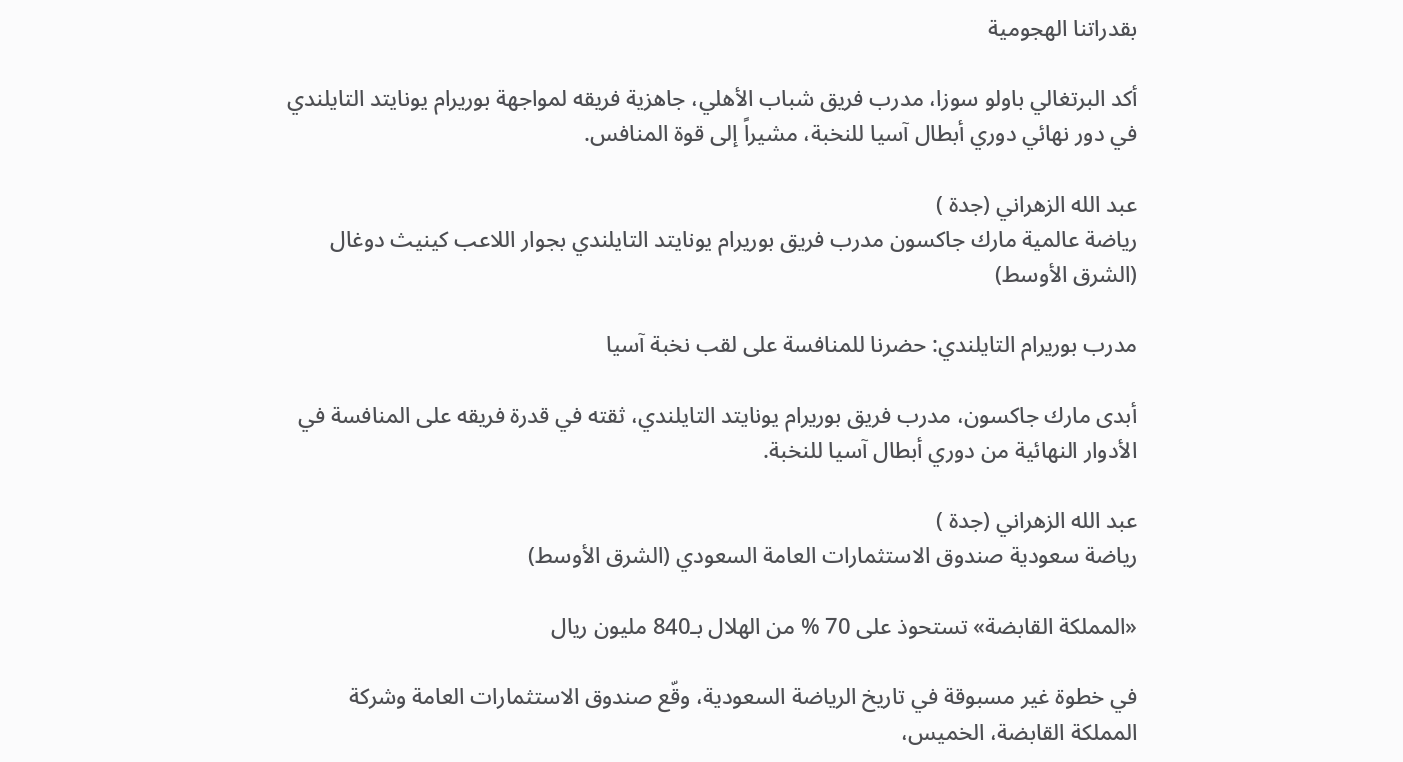بقدراتنا الهجومية

أكد البرتغالي باولو سوزا، مدرب فريق شباب الأهلي، جاهزية فريقه لمواجهة بوريرام يونايتد التايلندي في دور نهائي دوري أبطال آسيا للنخبة، مشيراً إلى قوة المنافس.

عبد الله الزهراني (جدة )
رياضة عالمية مارك جاكسون مدرب فريق بوريرام يونايتد التايلندي بجوار اللاعب كينيث دوغال (الشرق الأوسط)

مدرب بوريرام التايلندي: حضرنا للمنافسة على لقب نخبة آسيا

أبدى مارك جاكسون، مدرب فريق بوريرام يونايتد التايلندي، ثقته في قدرة فريقه على المنافسة في الأدوار النهائية من دوري أبطال آسيا للنخبة.

عبد الله الزهراني (جدة )
رياضة سعودية صندوق الاستثمارات العامة السعودي (الشرق الأوسط)

«المملكة القابضة» تستحوذ على 70 % من الهلال بـ840 مليون ريال

في خطوة غير مسبوقة في تاريخ الرياضة السعودية، وقّع صندوق الاستثمارات العامة وشركة المملكة القابضة، الخميس،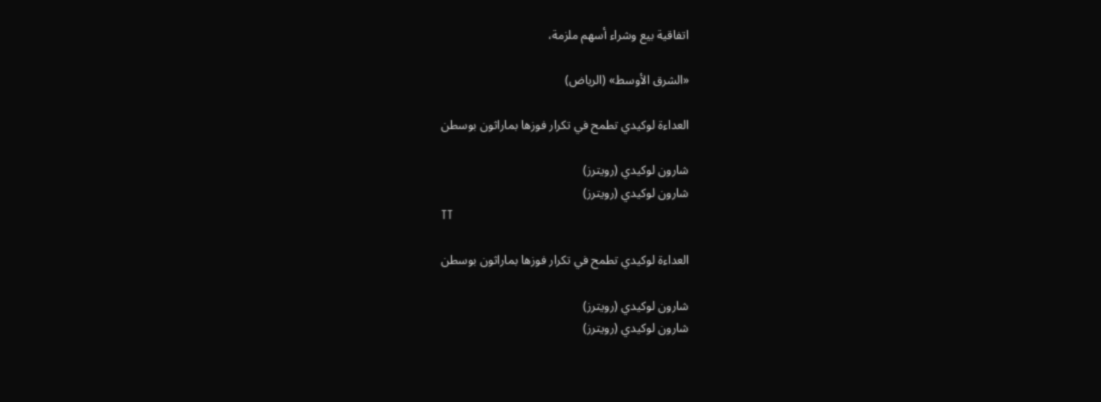اتفاقية بيع وشراء أسهم ملزمة،

«الشرق الأوسط» (الرياض)

العداءة لوكيدي تطمح في تكرار فوزها بماراثون بوسطن

شارون لوكيدي (رويترز)
شارون لوكيدي (رويترز)
TT

العداءة لوكيدي تطمح في تكرار فوزها بماراثون بوسطن

شارون لوكيدي (رويترز)
شارون لوكيدي (رويترز)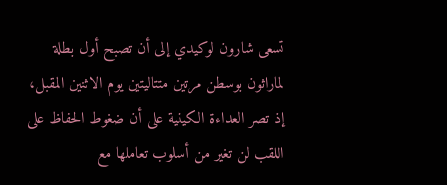تسعى شارون لوكيدي إلى أن تصبح أول بطلة لماراثون بوسطن مرتين متتاليتين يوم الاثنين المقبل، إذ تصر العداءة الكينية على أن ضغوط الحفاظ على اللقب لن تغير من أسلوب تعاملها مع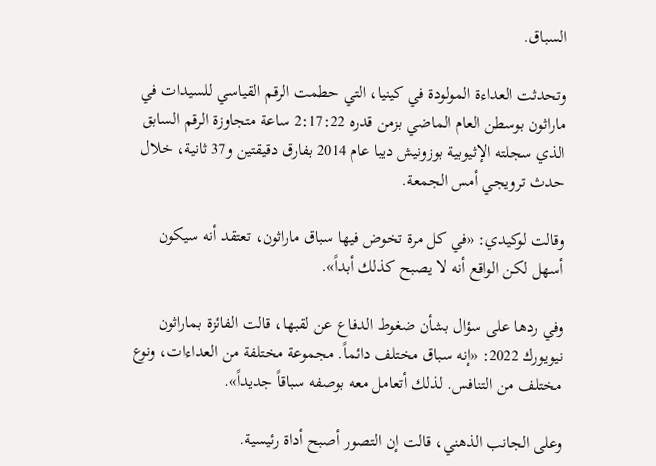السباق.

وتحدثت العداءة المولودة في كينيا، التي حطمت الرقم القياسي للسيدات في ماراثون بوسطن العام الماضي بزمن قدره 2:17:22 ساعة متجاوزة الرقم السابق الذي سجلته الإثيوبية بوزونيش ديبا عام 2014 بفارق دقيقتين و37 ثانية، خلال حدث ترويجي أمس الجمعة.

وقالت لوكيدي: «في كل مرة تخوض فيها سباق ماراثون، تعتقد أنه سيكون أسهل لكن الواقع أنه لا يصبح كذلك أبداً».

وفي ردها على سؤال بشأن ضغوط الدفاع عن لقبها، قالت الفائزة بماراثون نيويورك 2022: «إنه سباق مختلف دائماً. مجموعة مختلفة من العداءات، ونوع مختلف من التنافس. لذلك أتعامل معه بوصفه سباقاً جديداً».

وعلى الجانب الذهني، قالت إن التصور أصبح أداة رئيسية.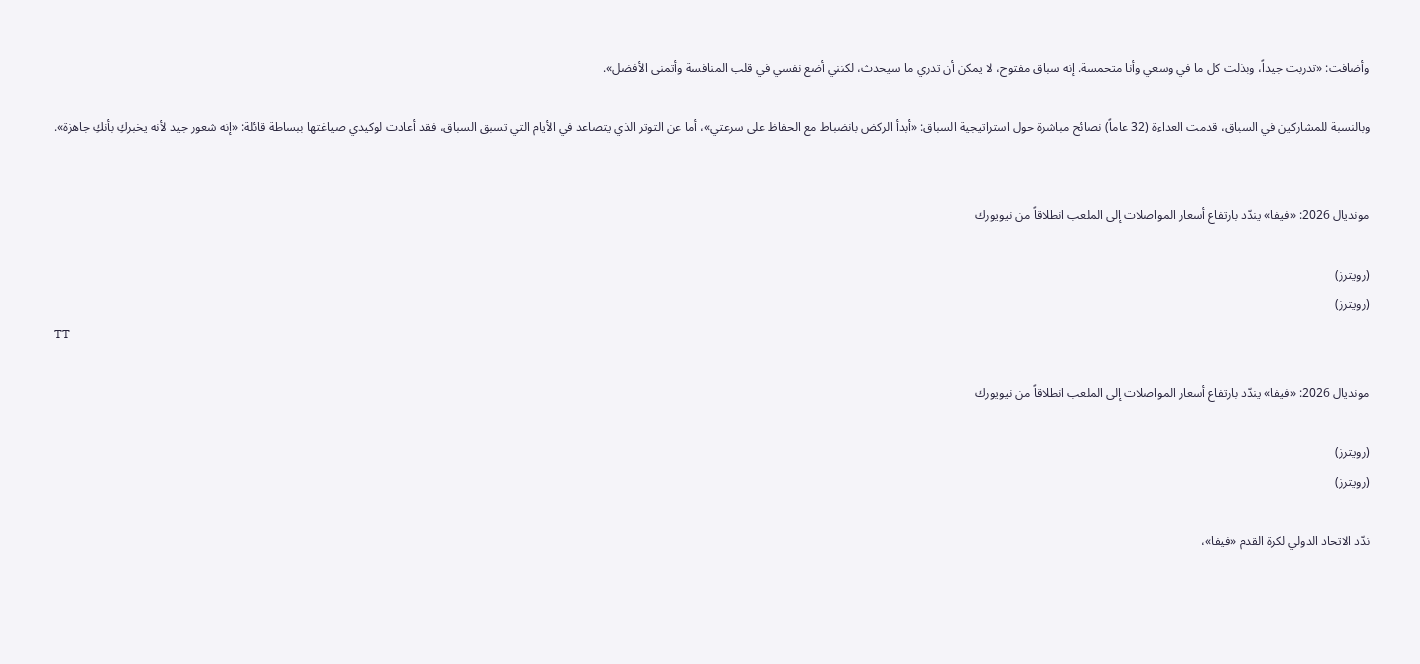وأضافت: «تدربت جيداً، وبذلت كل ما في وسعي وأنا متحمسة. إنه سباق مفتوح، لا يمكن أن تدري ما سيحدث، لكنني أضع نفسي في قلب المنافسة وأتمنى الأفضل».

وبالنسبة للمشاركين في السباق، قدمت العداءة (32 عاماً) نصائح مباشرة حول استراتيجية السباق: «أبدأ الركض بانضباط مع الحفاظ على سرعتي»، أما عن التوتر الذي يتصاعد في الأيام التي تسبق السباق، فقد أعادت لوكيدي صياغتها ببساطة قائلة: «إنه شعور جيد لأنه يخبركِ بأنكِ جاهزة».


مونديال 2026: «فيفا» يندّد بارتفاع أسعار المواصلات إلى الملعب انطلاقاً من نيويورك

(رويترز)
(رويترز)
TT

مونديال 2026: «فيفا» يندّد بارتفاع أسعار المواصلات إلى الملعب انطلاقاً من نيويورك

(رويترز)
(رويترز)

ندّد الاتحاد الدولي لكرة القدم «فيفا»،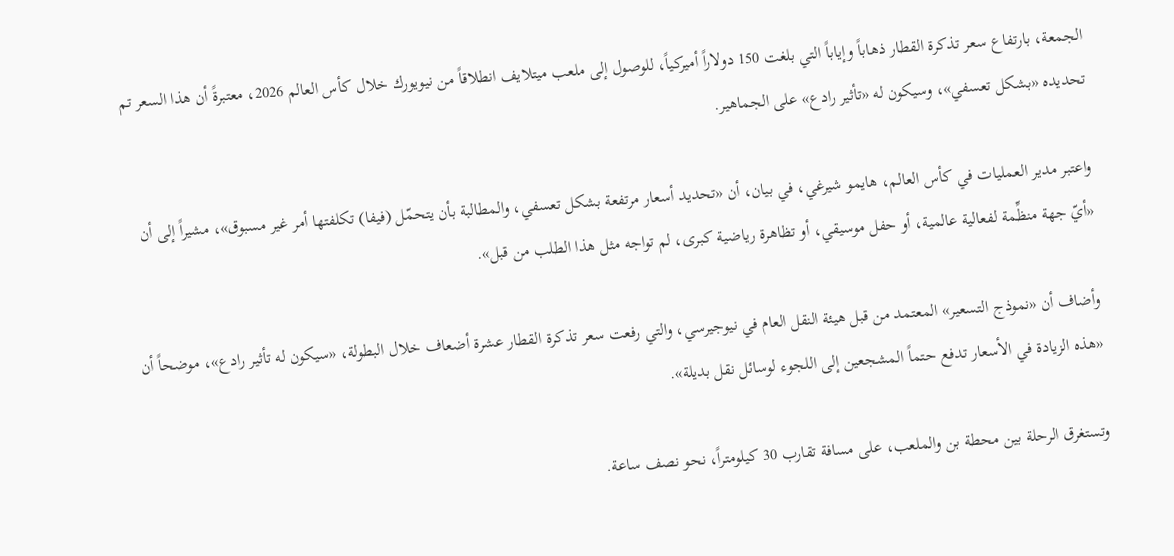الجمعة، بارتفاع سعر تذكرة القطار ذهاباً وإياباً التي بلغت 150 دولاراً أميركياً، للوصول إلى ملعب ميتلايف انطلاقاً من نيويورك خلال كأس العالم 2026، معتبرةً أن هذا السعر تم تحديده «بشكل تعسفي»، وسيكون له «تأثير رادع» على الجماهير.

واعتبر مدير العمليات في كأس العالم، هايمو شيرغي، في بيان، أن «تحديد أسعار مرتفعة بشكل تعسفي، والمطالبة بأن يتحمّل (فيفا) تكلفتها أمر غير مسبوق»، مشيراً إلى أن «أيّ جهة منظِّمة لفعالية عالمية، أو حفل موسيقي، أو تظاهرة رياضية كبرى، لم تواجه مثل هذا الطلب من قبل».

وأضاف أن «نموذج التسعير» المعتمد من قبل هيئة النقل العام في نيوجيرسي، والتي رفعت سعر تذكرة القطار عشرة أضعاف خلال البطولة، «سيكون له تأثير رادع»، موضحاً أن «هذه الزيادة في الأسعار تدفع حتماً المشجعين إلى اللجوء لوسائل نقل بديلة».

وتستغرق الرحلة بين محطة بن والملعب، على مسافة تقارب 30 كيلومتراً، نحو نصف ساعة.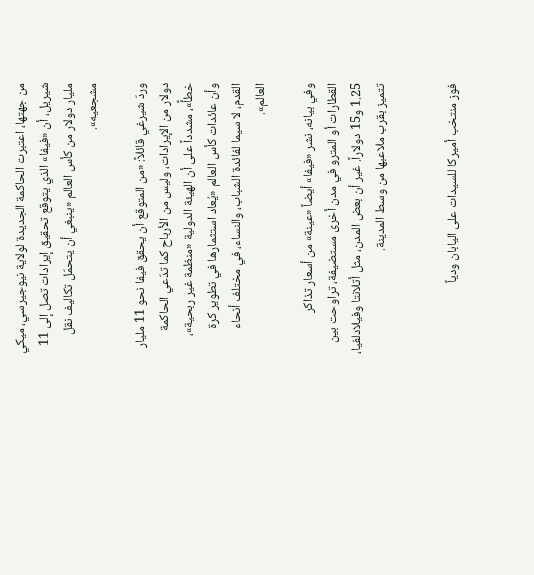من جهتها، اعتبرت الحاكمة الجديدة لولاية نيوجيرسي، ميكي شيريل، أن «فيفا» الذي يتوقع تحقيق إيرادات تصل إلى 11 مليار دولار من كأس العالم «ينبغي أن يتحمّل تكاليف نقل مشجعيه».

وردّ شيرغي قائلاً: «من المتوقع أن يحقق فيفا نحو 11 مليار دولار من الإيرادات، وليس من الأرباح كما تدّعي الحاكمة خطأً»، مشدداً على أن الهيئة الدولية «منظمة غير ربحية»، وأن عائدات كأس العالم «يُعاد استثمارها في تطوير كرة القدم، لا سيما لفائدة الشباب، والنساء، في مختلف أنحاء العالم».

وفي بيانه، نشر «فيفا» أيضاً «عينة» من أسعار تذاكر القطارات أو المترو في مدن أخرى مستضيفة، تراوحت بين 1.25 و15 دولاراً. غير أن بعض المدن، مثل أتلانتا وفيلادلفيا، تتميز بقرب ملاعبها من وسط المدينة.


فوز منتخب أميركا للسيدات على اليابان ودياً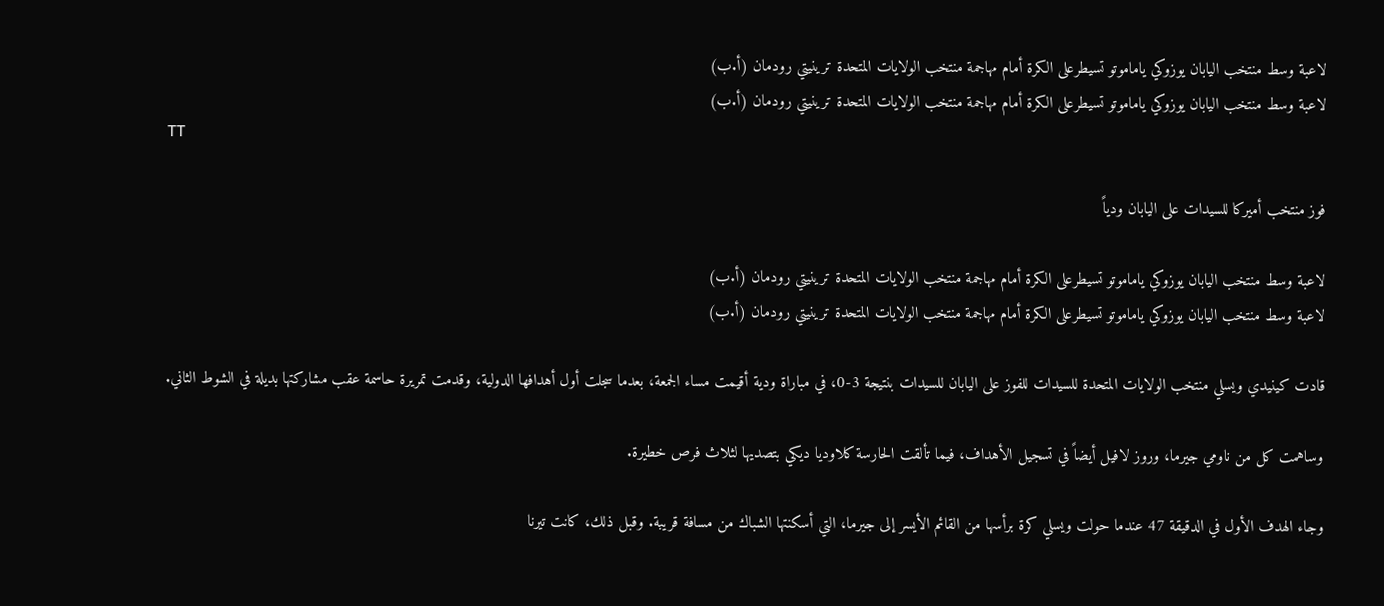لاعبة وسط منتخب اليابان يوزوكي ياماموتو تسيطرعلى الكرة أمام مهاجمة منتخب الولايات المتحدة ترينيتي رودمان (أ.ب)
لاعبة وسط منتخب اليابان يوزوكي ياماموتو تسيطرعلى الكرة أمام مهاجمة منتخب الولايات المتحدة ترينيتي رودمان (أ.ب)
TT

فوز منتخب أميركا للسيدات على اليابان ودياً

لاعبة وسط منتخب اليابان يوزوكي ياماموتو تسيطرعلى الكرة أمام مهاجمة منتخب الولايات المتحدة ترينيتي رودمان (أ.ب)
لاعبة وسط منتخب اليابان يوزوكي ياماموتو تسيطرعلى الكرة أمام مهاجمة منتخب الولايات المتحدة ترينيتي رودمان (أ.ب)

قادت كينيدي ويسلي منتخب الولايات المتحدة للسيدات للفوز على اليابان للسيدات بنتيجة 3-0، في مباراة ودية أقيمت مساء الجمعة، بعدما سجلت أول أهدافها الدولية، وقدمت تمريرة حاسمة عقب مشاركتها بديلة في الشوط الثاني.

وساهمت كل من ناومي جيرما، وروز لافيل أيضاً في تسجيل الأهداف، فيما تألقت الحارسة كلاوديا ديكي بتصديها لثلاث فرص خطيرة.

وجاء الهدف الأول في الدقيقة 47 عندما حولت ويسلي كرة برأسها من القائم الأيسر إلى جيرما، التي أسكنتها الشباك من مسافة قريبة. وقبل ذلك، كانت تيرنا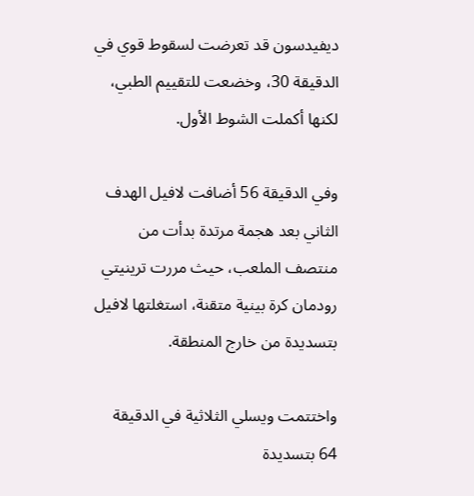ديفيدسون قد تعرضت لسقوط قوي في الدقيقة 30، وخضعت للتقييم الطبي، لكنها أكملت الشوط الأول.

وفي الدقيقة 56 أضافت لافيل الهدف الثاني بعد هجمة مرتدة بدأت من منتصف الملعب، حيث مررت ترينيتي رودمان كرة بينية متقنة، استغلتها لافيل بتسديدة من خارج المنطقة.

واختتمت ويسلي الثلاثية في الدقيقة 64 بتسديدة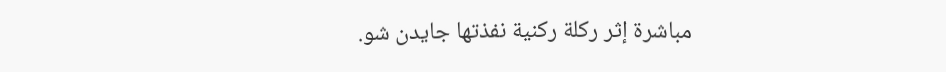مباشرة إثر ركلة ركنية نفذتها جايدن شو.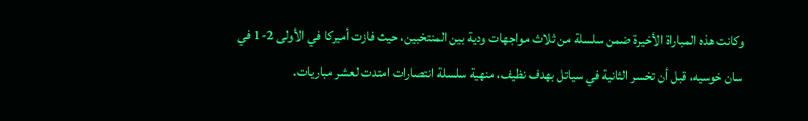وكانت هذه المباراة الأخيرة ضمن سلسلة من ثلاث مواجهات ودية بين المنتخبين، حيث فازت أميركا في الأولى 2-1 في سان خوسيه، قبل أن تخسر الثانية في سياتل بهدف نظيف، منهية سلسلة انتصارات امتدت لعشر مباريات.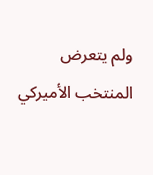ولم يتعرض المنتخب الأميركي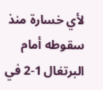لأي خسارة منذ سقوطه أمام البرتغال 1-2 في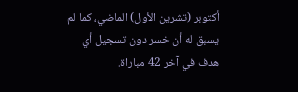أكتوبر (تشرين الأول) الماضي، كما لم يسبق له أن خسر دون تسجيل أي هدف في آخر 42 مباراة.